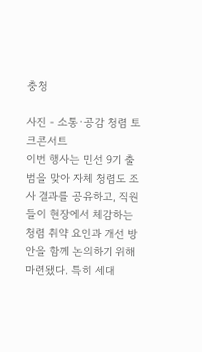충청

사진 - 소통·공감 청렴 토크콘서트
이번 행사는 민선 9기 출범을 맞아 자체 청렴도 조사 결과를 공유하고, 직원들이 현장에서 체감하는 청렴 취약 요인과 개선 방안을 함께 논의하기 위해 마련됐다. 특히 세대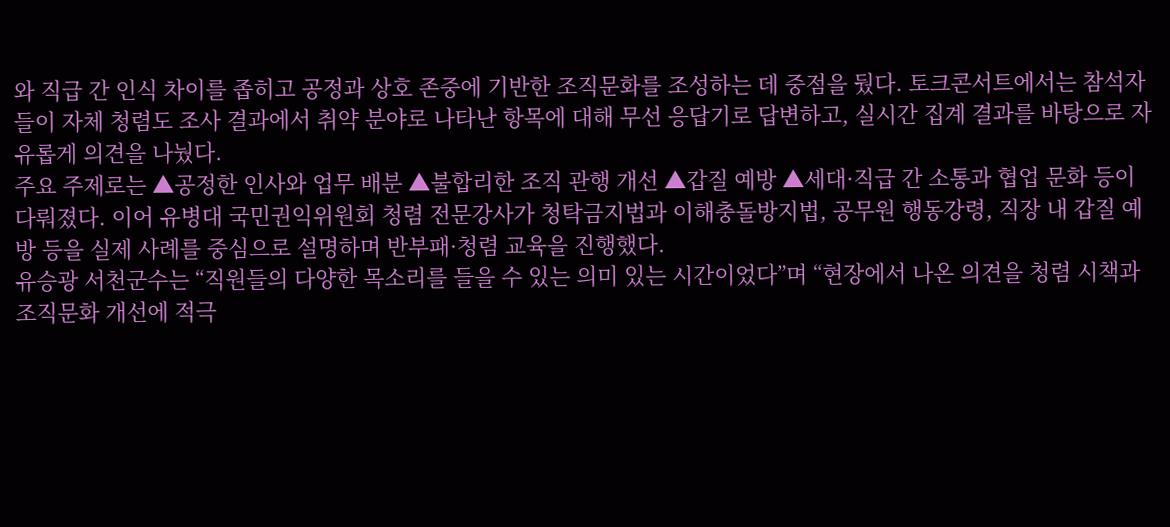와 직급 간 인식 차이를 좁히고 공정과 상호 존중에 기반한 조직문화를 조성하는 데 중점을 뒀다. 토크콘서트에서는 참석자들이 자체 청렴도 조사 결과에서 취약 분야로 나타난 항목에 대해 무선 응답기로 답변하고, 실시간 집계 결과를 바탕으로 자유롭게 의견을 나눴다.
주요 주제로는 ▲공정한 인사와 업무 배분 ▲불합리한 조직 관행 개선 ▲갑질 예방 ▲세대·직급 간 소통과 협업 문화 등이 다뤄졌다. 이어 유병대 국민권익위원회 청렴 전문강사가 청탁금지법과 이해충돌방지법, 공무원 행동강령, 직장 내 갑질 예방 등을 실제 사례를 중심으로 설명하며 반부패·청렴 교육을 진행했다.
유승광 서천군수는 “직원들의 다양한 목소리를 들을 수 있는 의미 있는 시간이었다”며 “현장에서 나온 의견을 청렴 시책과 조직문화 개선에 적극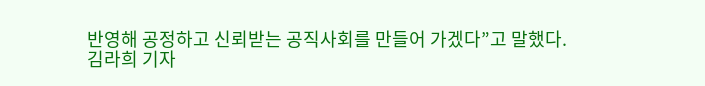반영해 공정하고 신뢰받는 공직사회를 만들어 가겠다”고 말했다.
김라희 기자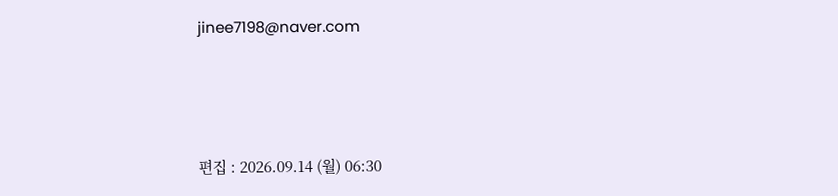jinee7198@naver.com






편집 : 2026.09.14 (월) 06:30